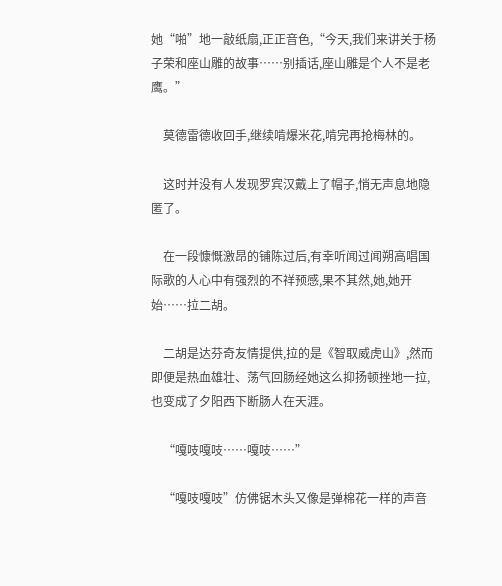她“啪”地一敲纸扇,正正音色,“今天,我们来讲关于杨子荣和座山雕的故事……别插话,座山雕是个人不是老鹰。”

    莫德雷德收回手,继续啃爆米花,啃完再抢梅林的。

    这时并没有人发现罗宾汉戴上了帽子,悄无声息地隐匿了。

    在一段慷慨激昂的铺陈过后,有幸听闻过闻朔高唱国际歌的人心中有强烈的不祥预感,果不其然,她,她开始……拉二胡。

    二胡是达芬奇友情提供,拉的是《智取威虎山》,然而即便是热血雄壮、荡气回肠经她这么抑扬顿挫地一拉,也变成了夕阳西下断肠人在天涯。

    “嘎吱嘎吱……嘎吱……”

    “嘎吱嘎吱”仿佛锯木头又像是弹棉花一样的声音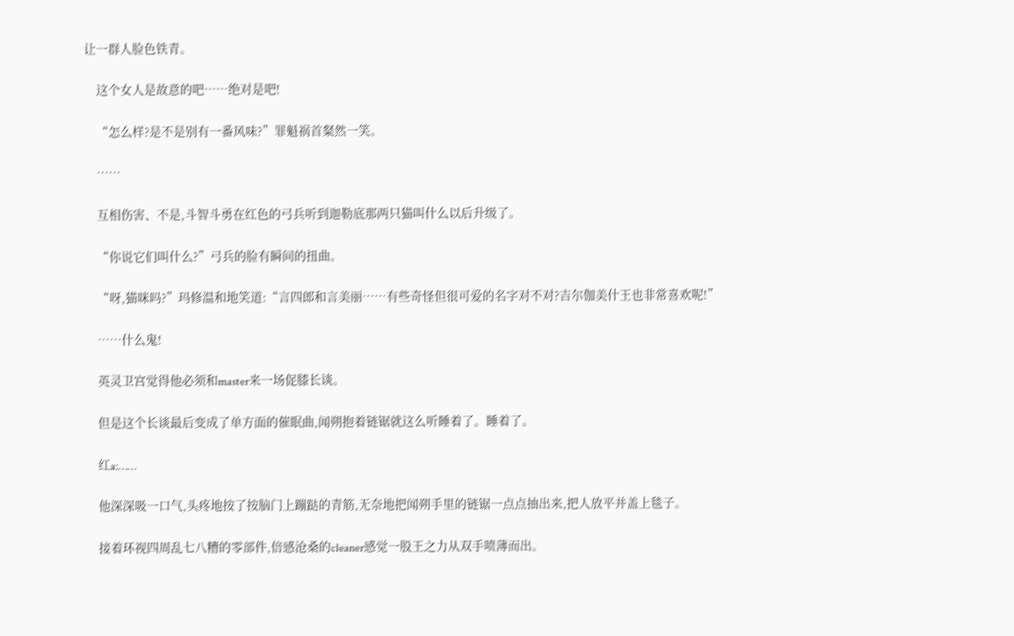让一群人脸色铁青。

    这个女人是故意的吧……绝对是吧!

    “怎么样?是不是别有一番风味?”罪魁祸首粲然一笑。

    ……

    互相伤害、不是,斗智斗勇在红色的弓兵听到迦勒底那两只猫叫什么以后升级了。

    “你说它们叫什么?”弓兵的脸有瞬间的扭曲。

    “呀,猫咪吗?”玛修温和地笑道:“言四郎和言美丽……有些奇怪但很可爱的名字对不对?吉尔伽美什王也非常喜欢呢!”

    ……什么鬼!

    英灵卫宫觉得他必须和master来一场促膝长谈。

    但是这个长谈最后变成了单方面的催眠曲,闻朔抱着链锯就这么听睡着了。睡着了。

    红a:……

    他深深吸一口气,头疼地按了按脑门上蹦跶的青筋,无奈地把闻朔手里的链锯一点点抽出来,把人放平并盖上毯子。

    接着环视四周乱七八糟的零部件,倍感沧桑的cleaner感觉一股王之力从双手喷薄而出。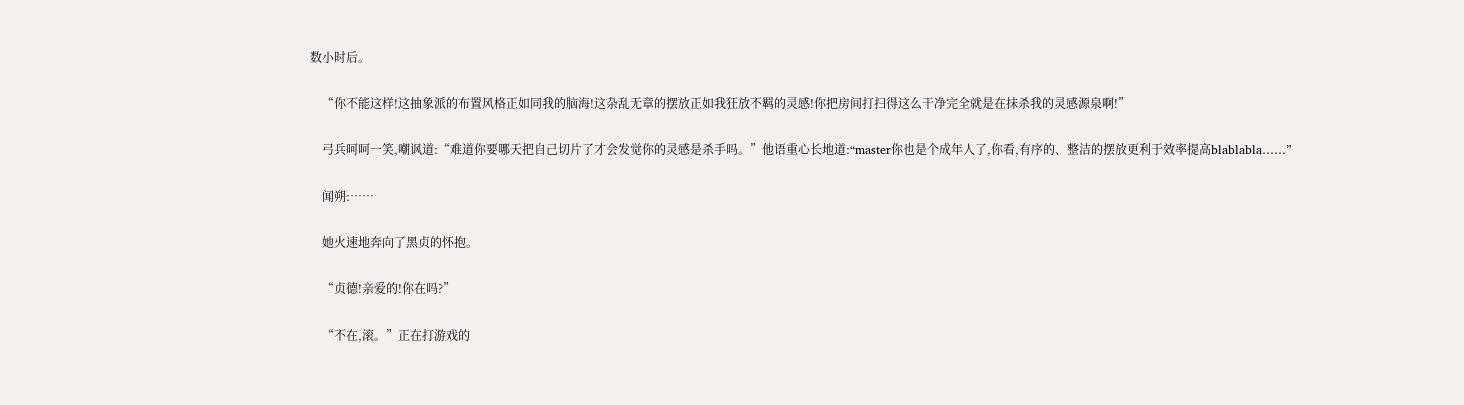数小时后。

    “你不能这样!这抽象派的布置风格正如同我的脑海!这杂乱无章的摆放正如我狂放不羁的灵感!你把房间打扫得这么干净完全就是在抹杀我的灵感源泉啊!”

    弓兵呵呵一笑,嘲讽道:“难道你要哪天把自己切片了才会发觉你的灵感是杀手吗。”他语重心长地道:“master你也是个成年人了,你看,有序的、整洁的摆放更利于效率提高blablabla……”

    闻朔:……

    她火速地奔向了黑贞的怀抱。

    “贞德!亲爱的!你在吗?”

    “不在,滚。”正在打游戏的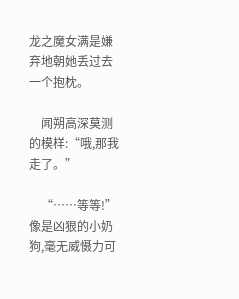龙之魔女满是嫌弃地朝她丢过去一个抱枕。

    闻朔高深莫测的模样:“哦,那我走了。”

    “……等等!”像是凶狠的小奶狗,毫无威慑力可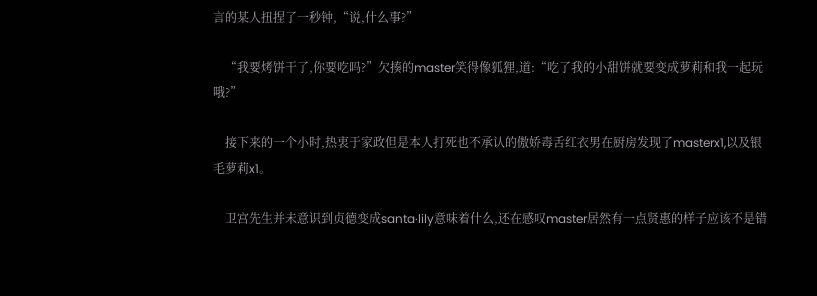言的某人扭捏了一秒钟,“说,什么事?”

    “我要烤饼干了,你要吃吗?”欠揍的master笑得像狐狸,道:“吃了我的小甜饼就要变成萝莉和我一起玩哦?”

    接下来的一个小时,热衷于家政但是本人打死也不承认的傲娇毒舌红衣男在厨房发现了masterx1,以及银毛萝莉x1。

    卫宫先生并未意识到贞德变成santa·lily意味着什么,还在感叹master居然有一点贤惠的样子应该不是错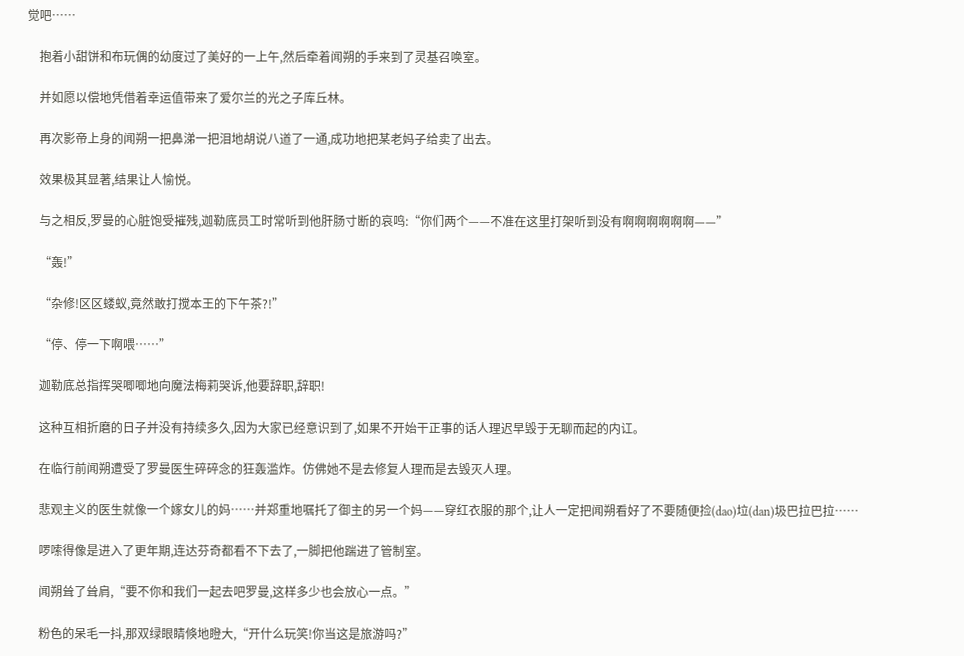觉吧……

    抱着小甜饼和布玩偶的幼度过了美好的一上午,然后牵着闻朔的手来到了灵基召唤室。

    并如愿以偿地凭借着幸运值带来了爱尔兰的光之子库丘林。

    再次影帝上身的闻朔一把鼻涕一把泪地胡说八道了一通,成功地把某老妈子给卖了出去。

    效果极其显著,结果让人愉悦。

    与之相反,罗曼的心脏饱受摧残,迦勒底员工时常听到他肝肠寸断的哀鸣:“你们两个——不准在这里打架听到没有啊啊啊啊啊啊——”

    “轰!”

    “杂修!区区蝼蚁,竟然敢打搅本王的下午茶?!”

    “停、停一下啊喂……”

    迦勒底总指挥哭唧唧地向魔法梅莉哭诉,他要辞职,辞职!

    这种互相折磨的日子并没有持续多久,因为大家已经意识到了,如果不开始干正事的话人理迟早毁于无聊而起的内讧。

    在临行前闻朔遭受了罗曼医生碎碎念的狂轰滥炸。仿佛她不是去修复人理而是去毁灭人理。

    悲观主义的医生就像一个嫁女儿的妈……并郑重地嘱托了御主的另一个妈——穿红衣服的那个,让人一定把闻朔看好了不要随便捡(dao)垃(dan)圾巴拉巴拉……

    啰嗦得像是进入了更年期,连达芬奇都看不下去了,一脚把他踹进了管制室。

    闻朔耸了耸肩,“要不你和我们一起去吧罗曼,这样多少也会放心一点。”

    粉色的呆毛一抖,那双绿眼睛倏地瞪大,“开什么玩笑!你当这是旅游吗?”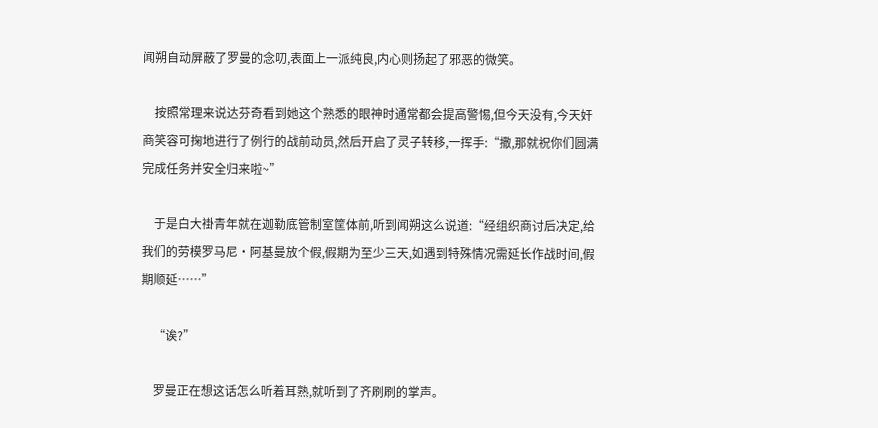闻朔自动屏蔽了罗曼的念叨,表面上一派纯良,内心则扬起了邪恶的微笑。

    按照常理来说达芬奇看到她这个熟悉的眼神时通常都会提高警惕,但今天没有,今天奸商笑容可掬地进行了例行的战前动员,然后开启了灵子转移,一挥手:“撒,那就祝你们圆满完成任务并安全归来啦~”

    于是白大褂青年就在迦勒底管制室筐体前,听到闻朔这么说道:“经组织商讨后决定,给我们的劳模罗马尼·阿基曼放个假,假期为至少三天,如遇到特殊情况需延长作战时间,假期顺延……”

    “诶?”

    罗曼正在想这话怎么听着耳熟,就听到了齐刷刷的掌声。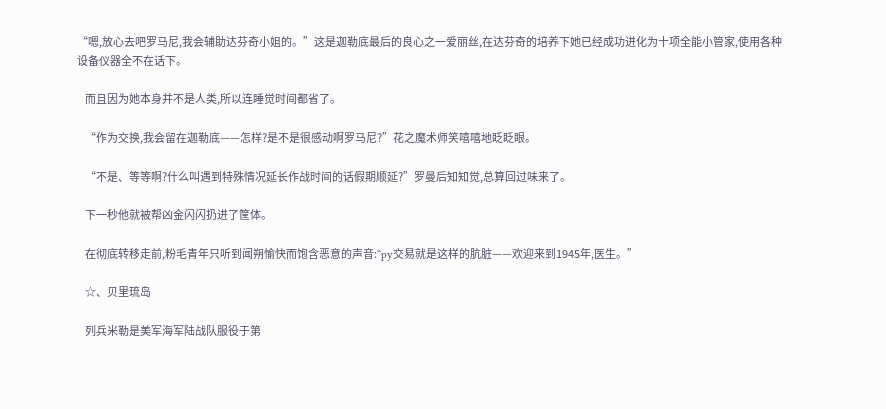“嗯,放心去吧罗马尼,我会辅助达芬奇小姐的。”这是迦勒底最后的良心之一爱丽丝,在达芬奇的培养下她已经成功进化为十项全能小管家,使用各种设备仪器全不在话下。

    而且因为她本身并不是人类,所以连睡觉时间都省了。

    “作为交换,我会留在迦勒底——怎样?是不是很感动啊罗马尼?”花之魔术师笑嘻嘻地眨眨眼。

    “不是、等等啊?什么叫遇到特殊情况延长作战时间的话假期顺延?”罗曼后知知觉,总算回过味来了。

    下一秒他就被帮凶金闪闪扔进了筐体。

    在彻底转移走前,粉毛青年只听到闻朔愉快而饱含恶意的声音:“py交易就是这样的肮脏——欢迎来到1945年,医生。”

    ☆、贝里琉岛

    列兵米勒是美军海军陆战队服役于第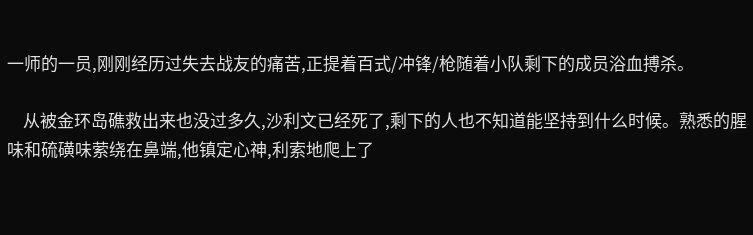一师的一员,刚刚经历过失去战友的痛苦,正提着百式/冲锋/枪随着小队剩下的成员浴血搏杀。

    从被金环岛礁救出来也没过多久,沙利文已经死了,剩下的人也不知道能坚持到什么时候。熟悉的腥味和硫磺味萦绕在鼻端,他镇定心神,利索地爬上了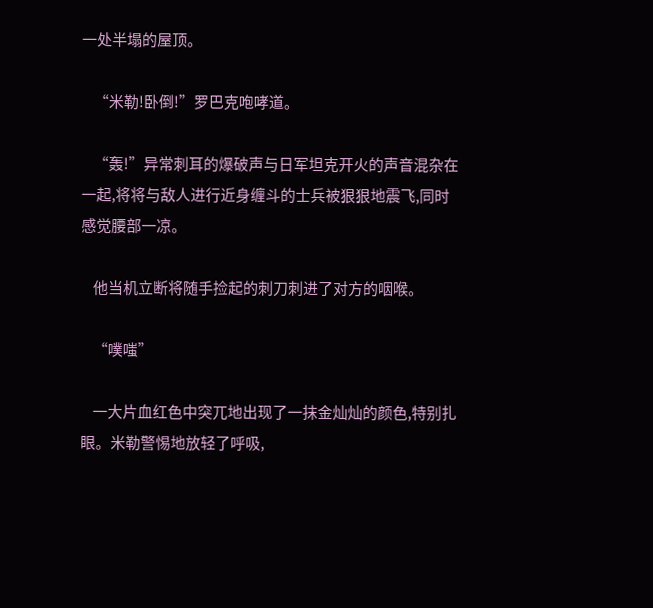一处半塌的屋顶。

    “米勒!卧倒!”罗巴克咆哮道。

    “轰!”异常刺耳的爆破声与日军坦克开火的声音混杂在一起,将将与敌人进行近身缠斗的士兵被狠狠地震飞,同时感觉腰部一凉。

    他当机立断将随手捡起的刺刀刺进了对方的咽喉。

    “噗嗤”

    一大片血红色中突兀地出现了一抹金灿灿的颜色,特别扎眼。米勒警惕地放轻了呼吸,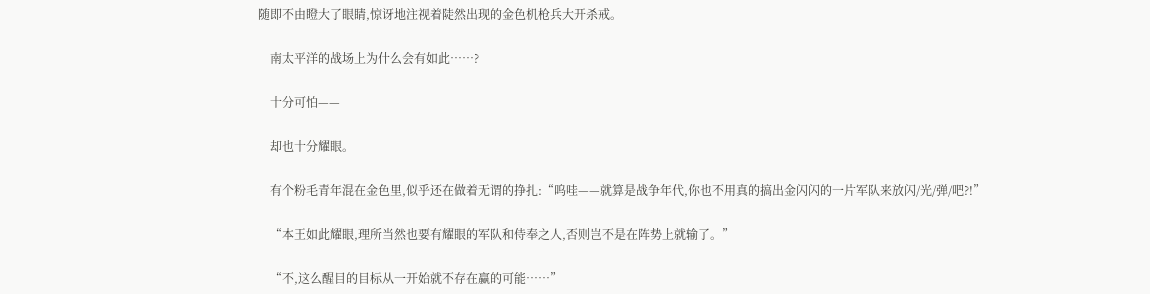随即不由瞪大了眼睛,惊讶地注视着陡然出现的金色机枪兵大开杀戒。

    南太平洋的战场上为什么会有如此……?

    十分可怕——

    却也十分耀眼。

    有个粉毛青年混在金色里,似乎还在做着无谓的挣扎:“呜哇——就算是战争年代,你也不用真的搞出金闪闪的一片军队来放闪/光/弹/吧?!”

    “本王如此耀眼,理所当然也要有耀眼的军队和侍奉之人,否则岂不是在阵势上就输了。”

    “不,这么醒目的目标从一开始就不存在赢的可能……”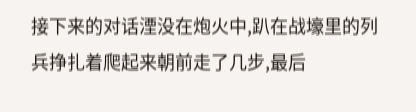接下来的对话湮没在炮火中,趴在战壕里的列兵挣扎着爬起来朝前走了几步,最后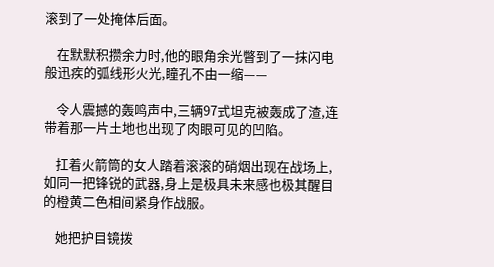滚到了一处掩体后面。

    在默默积攒余力时,他的眼角余光瞥到了一抹闪电般迅疾的弧线形火光,瞳孔不由一缩——

    令人震撼的轰鸣声中,三辆97式坦克被轰成了渣,连带着那一片土地也出现了肉眼可见的凹陷。

    扛着火箭筒的女人踏着滚滚的硝烟出现在战场上,如同一把锋锐的武器,身上是极具未来感也极其醒目的橙黄二色相间紧身作战服。

    她把护目镜拨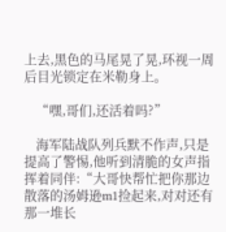上去,黑色的马尾晃了晃,环视一周后目光锁定在米勒身上。

    “嘿,哥们,还活着吗?”

    海军陆战队列兵默不作声,只是提高了警惕,他听到清脆的女声指挥着同伴:“大哥快帮忙把你那边散落的汤姆逊m1捡起来,对对还有那一堆长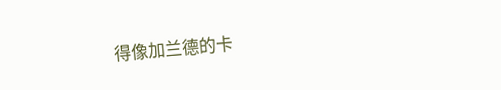得像加兰德的卡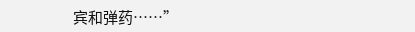宾和弹药……”